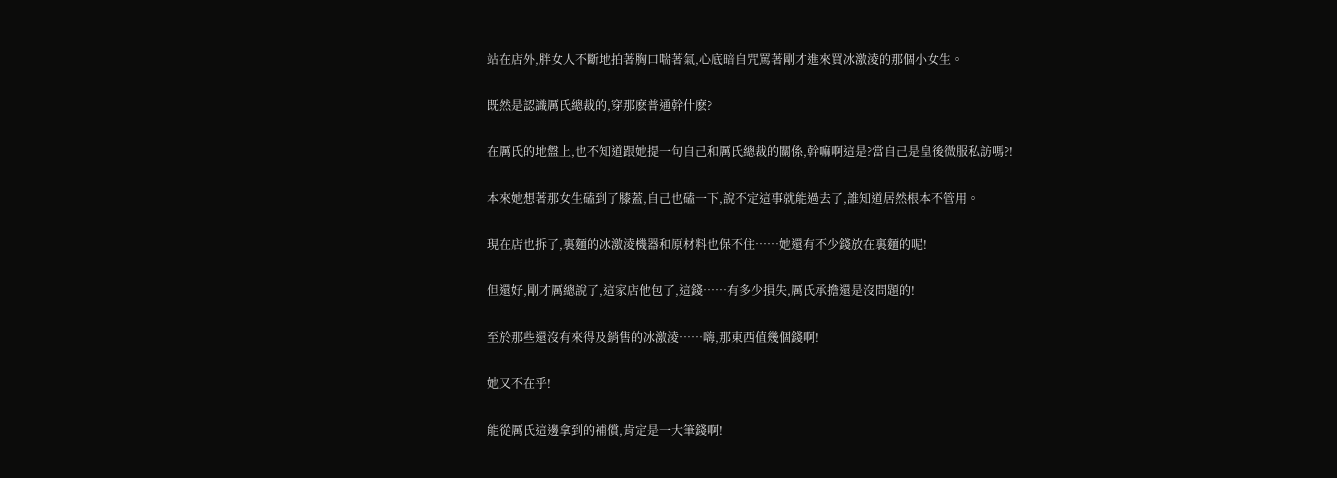站在店外,胖女人不斷地拍著胸口喘著氣,心底暗自咒罵著剛才進來買冰激淩的那個小女生。

既然是認識厲氏總裁的,穿那麽普通幹什麽?

在厲氏的地盤上,也不知道跟她提一句自己和厲氏總裁的關係,幹嘛啊這是?當自己是皇後微服私訪嗎?!

本來她想著那女生磕到了膝蓋,自己也磕一下,說不定這事就能過去了,誰知道居然根本不管用。

現在店也拆了,裏麵的冰激淩機器和原材料也保不住……她還有不少錢放在裏麵的呢!

但還好,剛才厲總說了,這家店他包了,這錢……有多少損失,厲氏承擔還是沒問題的!

至於那些還沒有來得及銷售的冰激淩……嗨,那東西值幾個錢啊!

她又不在乎!

能從厲氏這邊拿到的補償,肯定是一大筆錢啊!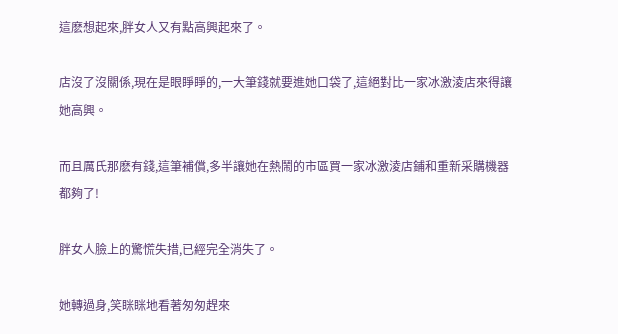這麽想起來,胖女人又有點高興起來了。

店沒了沒關係,現在是眼睜睜的,一大筆錢就要進她口袋了,這絕對比一家冰激淩店來得讓她高興。

而且厲氏那麽有錢,這筆補償,多半讓她在熱鬧的市區買一家冰激淩店鋪和重新采購機器都夠了!

胖女人臉上的驚慌失措,已經完全消失了。

她轉過身,笑眯眯地看著匆匆趕來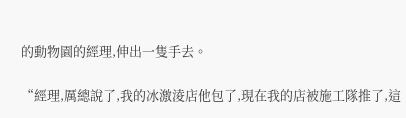的動物園的經理,伸出一隻手去。

“經理,厲總說了,我的冰激淩店他包了,現在我的店被施工隊推了,這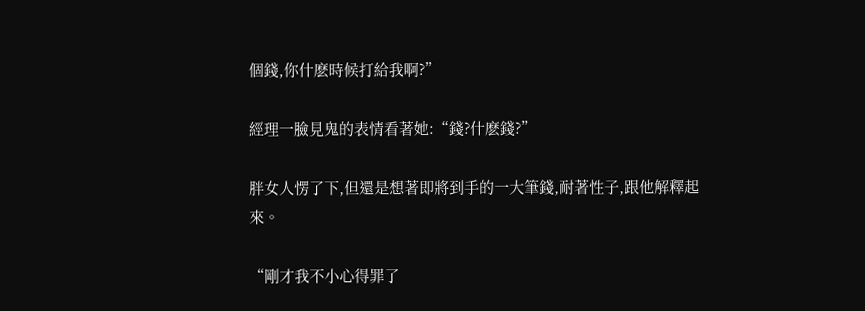個錢,你什麽時候打給我啊?”

經理一臉見鬼的表情看著她:“錢?什麽錢?”

胖女人愣了下,但還是想著即將到手的一大筆錢,耐著性子,跟他解釋起來。

“剛才我不小心得罪了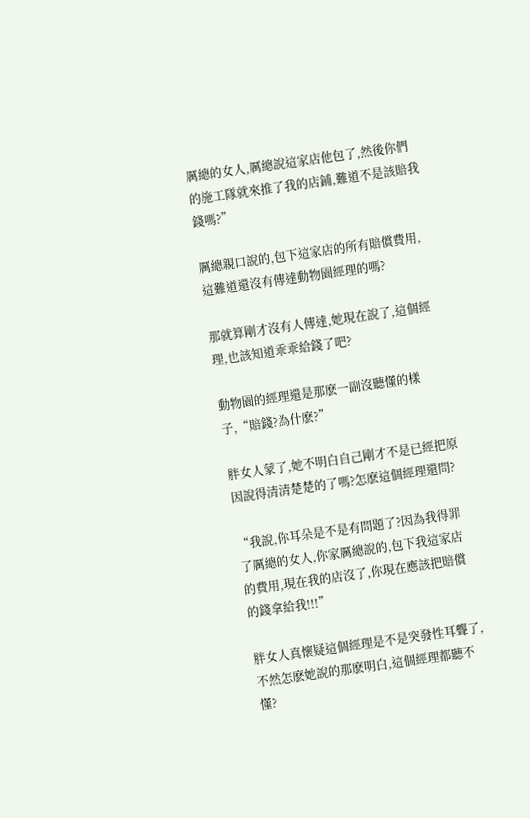厲總的女人,厲總說這家店他包了,然後你們的施工隊就來推了我的店鋪,難道不是該賠我錢嗎?”

厲總親口說的,包下這家店的所有賠償費用,這難道還沒有傳達動物園經理的嗎?

那就算剛才沒有人傳達,她現在說了,這個經理,也該知道乖乖給錢了吧?

動物園的經理還是那麽一副沒聽懂的樣子,“賠錢?為什麽?”

胖女人蒙了,她不明白自己剛才不是已經把原因說得清清楚楚的了嗎?怎麽這個經理還問?

“我說,你耳朵是不是有問題了?因為我得罪了厲總的女人,你家厲總說的,包下我這家店的費用,現在我的店沒了,你現在應該把賠償的錢拿給我!!!”

胖女人真懷疑這個經理是不是突發性耳聾了,不然怎麽她說的那麽明白,這個經理都聽不懂?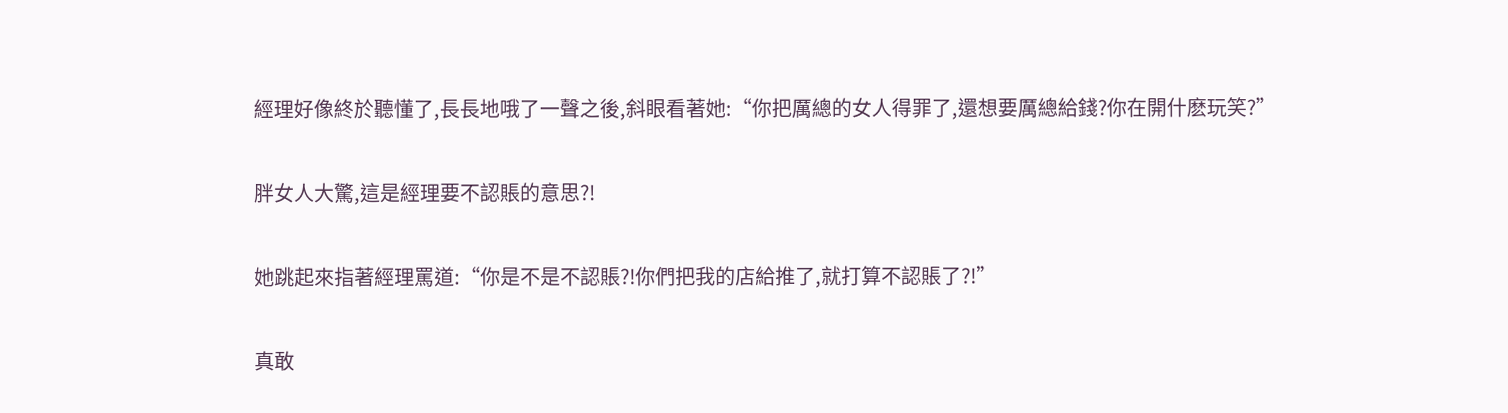經理好像終於聽懂了,長長地哦了一聲之後,斜眼看著她:“你把厲總的女人得罪了,還想要厲總給錢?你在開什麽玩笑?”

胖女人大驚,這是經理要不認賬的意思?!

她跳起來指著經理罵道:“你是不是不認賬?!你們把我的店給推了,就打算不認賬了?!”

真敢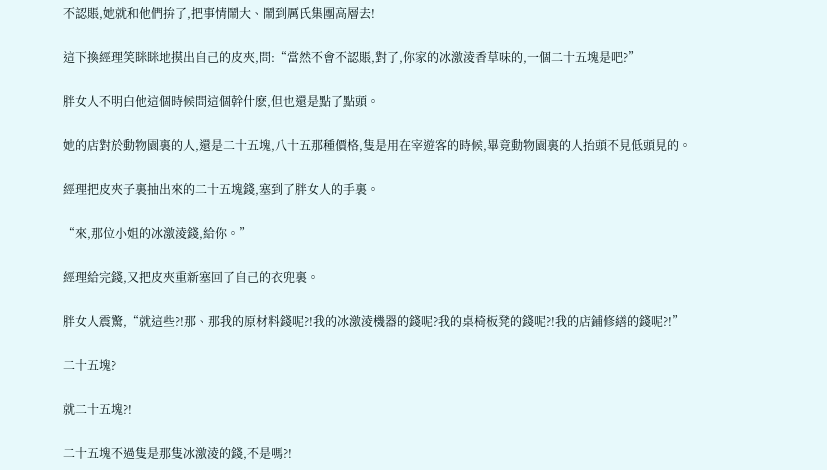不認賬,她就和他們拚了,把事情鬧大、鬧到厲氏集團高層去!

這下換經理笑眯眯地摸出自己的皮夾,問:“當然不會不認賬,對了,你家的冰激淩香草味的,一個二十五塊是吧?”

胖女人不明白他這個時候問這個幹什麽,但也還是點了點頭。

她的店對於動物園裏的人,還是二十五塊,八十五那種價格,隻是用在宰遊客的時候,畢竟動物園裏的人抬頭不見低頭見的。

經理把皮夾子裏抽出來的二十五塊錢,塞到了胖女人的手裏。

“來,那位小姐的冰激淩錢,給你。”

經理給完錢,又把皮夾重新塞回了自己的衣兜裏。

胖女人震驚,“就這些?!那、那我的原材料錢呢?!我的冰激淩機器的錢呢?我的桌椅板凳的錢呢?!我的店鋪修繕的錢呢?!”

二十五塊?

就二十五塊?!

二十五塊不過隻是那隻冰激淩的錢,不是嗎?!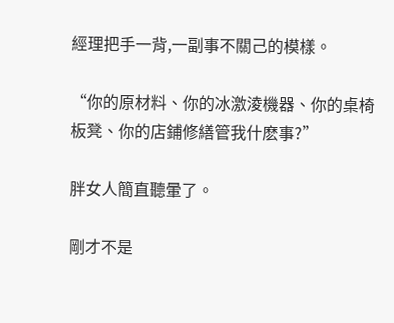經理把手一背,一副事不關己的模樣。

“你的原材料、你的冰激淩機器、你的桌椅板凳、你的店鋪修繕管我什麽事?”

胖女人簡直聽暈了。

剛才不是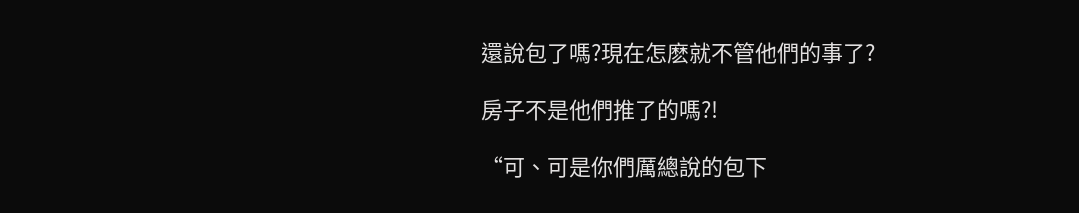還說包了嗎?現在怎麽就不管他們的事了?

房子不是他們推了的嗎?!

“可、可是你們厲總說的包下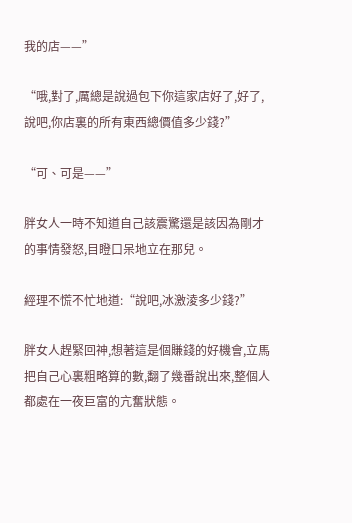我的店——”

“哦,對了,厲總是說過包下你這家店好了,好了,說吧,你店裏的所有東西總價值多少錢?”

“可、可是——”

胖女人一時不知道自己該震驚還是該因為剛才的事情發怒,目瞪口呆地立在那兒。

經理不慌不忙地道:“說吧,冰激淩多少錢?”

胖女人趕緊回神,想著這是個賺錢的好機會,立馬把自己心裏粗略算的數,翻了幾番說出來,整個人都處在一夜巨富的亢奮狀態。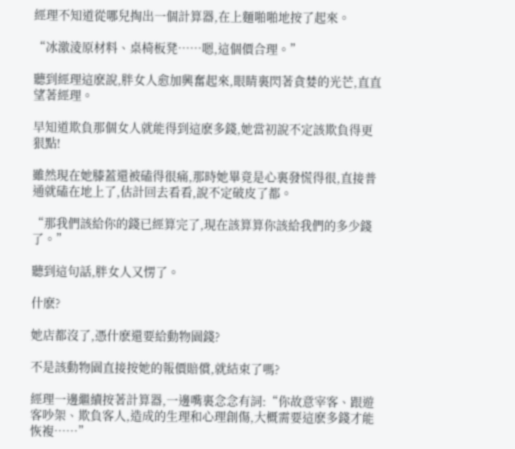經理不知道從哪兒掏出一個計算器,在上麵啪啪地按了起來。

“冰激淩原材料、桌椅板凳……嗯,這個價合理。”

聽到經理這麽說,胖女人愈加興奮起來,眼睛裏閃著貪婪的光芒,直直望著經理。

早知道欺負那個女人就能得到這麽多錢,她當初說不定該欺負得更狠點!

雖然現在她膝蓋還被磕得很痛,那時她畢竟是心裏發慌得很,直接普通就磕在地上了,估計回去看看,說不定破皮了都。

“那我們該給你的錢已經算完了,現在該算算你該給我們的多少錢了。”

聽到這句話,胖女人又愣了。

什麽?

她店都沒了,憑什麽還要給動物園錢?

不是該動物園直接按她的報價賠償,就結束了嗎?

經理一邊繼續按著計算器,一邊嘴裏念念有詞:“你故意宰客、跟遊客吵架、欺負客人,造成的生理和心理創傷,大概需要這麽多錢才能恢複……”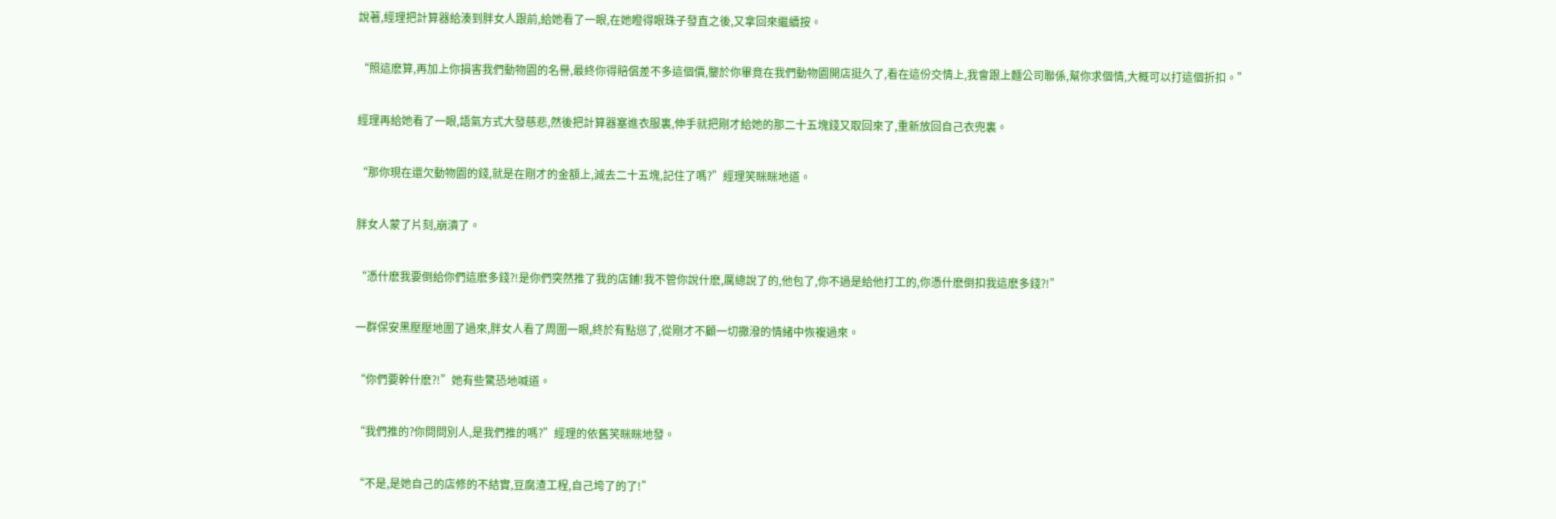說著,經理把計算器給湊到胖女人跟前,給她看了一眼,在她瞪得眼珠子發直之後,又拿回來繼續按。

“照這麽算,再加上你損害我們動物園的名譽,最終你得賠償差不多這個價,鑒於你畢竟在我們動物園開店挺久了,看在這份交情上,我會跟上麵公司聯係,幫你求個情,大概可以打這個折扣。”

經理再給她看了一眼,語氣方式大發慈悲,然後把計算器塞進衣服裏,伸手就把剛才給她的那二十五塊錢又取回來了,重新放回自己衣兜裏。

“那你現在還欠動物園的錢,就是在剛才的金額上,減去二十五塊,記住了嗎?”經理笑眯眯地道。

胖女人蒙了片刻,崩潰了。

“憑什麽我要倒給你們這麽多錢?!是你們突然推了我的店鋪!我不管你說什麽,厲總說了的,他包了,你不過是給他打工的,你憑什麽倒扣我這麽多錢?!”

一群保安黑壓壓地圍了過來,胖女人看了周圍一眼,終於有點慫了,從剛才不顧一切撒潑的情緒中恢複過來。

“你們要幹什麽?!”她有些驚恐地喊道。

“我們推的?你問問別人,是我們推的嗎?”經理的依舊笑眯眯地發。

“不是,是她自己的店修的不結實,豆腐渣工程,自己垮了的了!”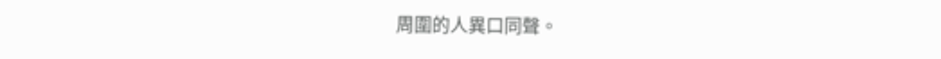周圍的人異口同聲。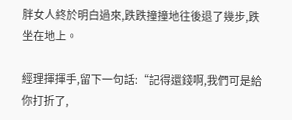胖女人終於明白過來,跌跌撞撞地往後退了幾步,跌坐在地上。

經理揮揮手,留下一句話:“記得還錢啊,我們可是給你打折了,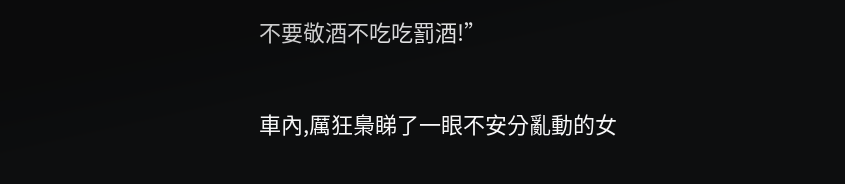不要敬酒不吃吃罰酒!”

車內,厲狂梟睇了一眼不安分亂動的女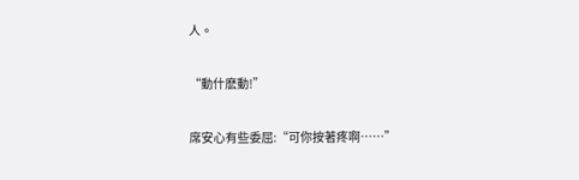人。

“動什麽動!”

席安心有些委屈:“可你按著疼啊……”